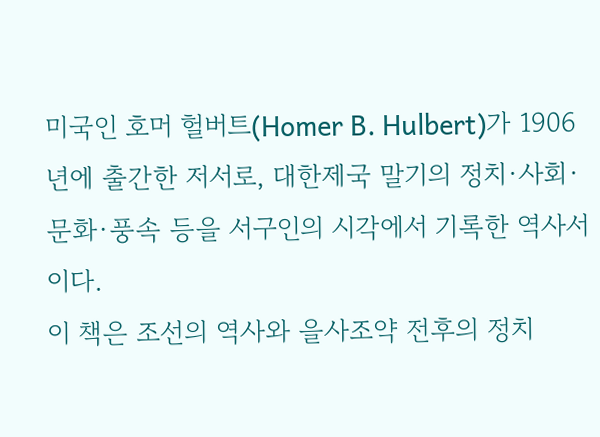미국인 호머 헐버트(Homer B. Hulbert)가 1906년에 출간한 저서로, 대한제국 말기의 정치·사회·문화·풍속 등을 서구인의 시각에서 기록한 역사서이다.
이 책은 조선의 역사와 을사조약 전후의 정치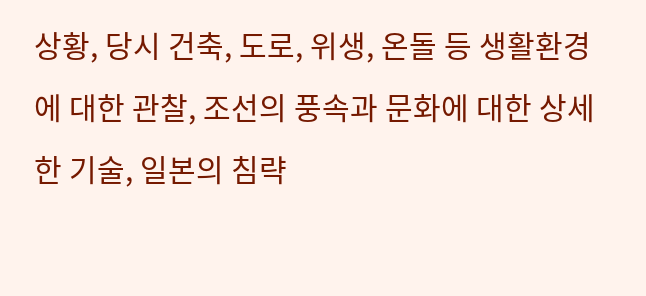상황, 당시 건축, 도로, 위생, 온돌 등 생활환경에 대한 관찰, 조선의 풍속과 문화에 대한 상세한 기술, 일본의 침략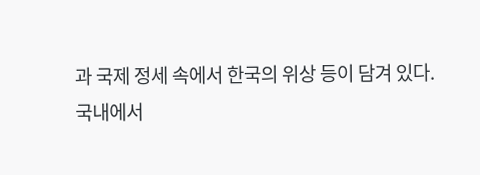과 국제 정세 속에서 한국의 위상 등이 담겨 있다.
국내에서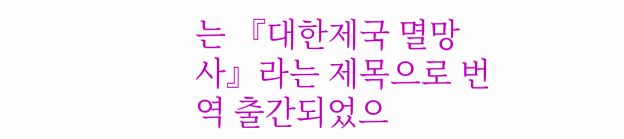는 『대한제국 멸망사』라는 제목으로 번역 출간되었으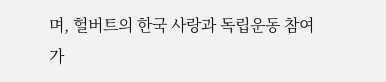며, 헐버트의 한국 사랑과 독립운동 참여가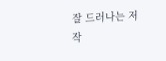잘 드러나는 저작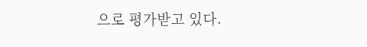으로 평가받고 있다.